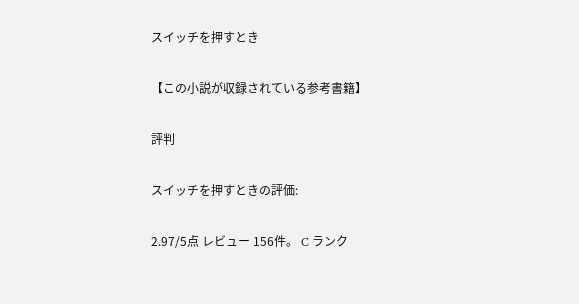スイッチを押すとき

【この小説が収録されている参考書籍】

評判

スイッチを押すときの評価:

2.97/5点 レビュー 156件。 C ランク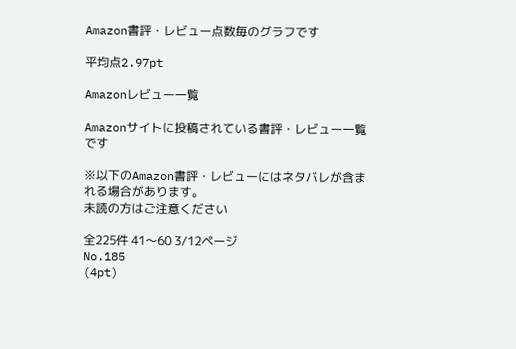Amazon書評・レビュー点数毎のグラフです

平均点2.97pt

Amazonレビュー一覧

Amazonサイトに投稿されている書評・レビュー一覧です

※以下のAmazon書評・レビューにはネタバレが含まれる場合があります。
未読の方はご注意ください

全225件 41〜60 3/12ページ
No.185
(4pt)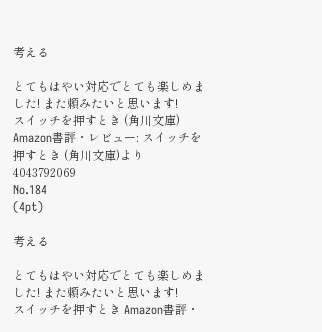考える

とてもはやい対応でとても楽しめました! また頼みたいと思います!
スイッチを押すとき (角川文庫) Amazon書評・レビュー: スイッチを押すとき (角川文庫)より
4043792069
No.184
(4pt)

考える

とてもはやい対応でとても楽しめました! また頼みたいと思います!
スイッチを押すとき Amazon書評・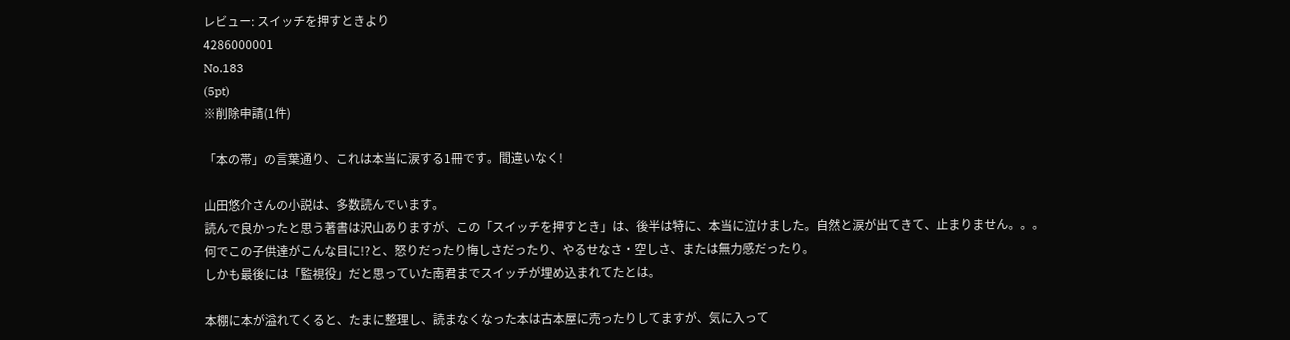レビュー: スイッチを押すときより
4286000001
No.183
(5pt)
※削除申請(1件)

「本の帯」の言葉通り、これは本当に涙する1冊です。間違いなく!

山田悠介さんの小説は、多数読んでいます。
読んで良かったと思う著書は沢山ありますが、この「スイッチを押すとき」は、後半は特に、本当に泣けました。自然と涙が出てきて、止まりません。。。
何でこの子供達がこんな目に!?と、怒りだったり悔しさだったり、やるせなさ・空しさ、または無力感だったり。
しかも最後には「監視役」だと思っていた南君までスイッチが埋め込まれてたとは。

本棚に本が溢れてくると、たまに整理し、読まなくなった本は古本屋に売ったりしてますが、気に入って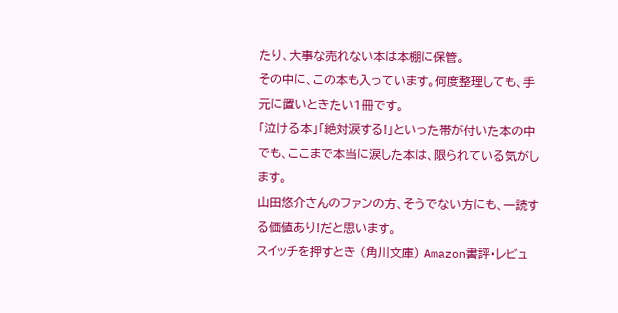たり、大事な売れない本は本棚に保管。
その中に、この本も入っています。何度整理しても、手元に置いときたい1冊です。
「泣ける本」「絶対涙する!」といった帯が付いた本の中でも、ここまで本当に涙した本は、限られている気がします。
山田悠介さんのファンの方、そうでない方にも、一読する価値あり!だと思います。
スイッチを押すとき (角川文庫) Amazon書評・レビュ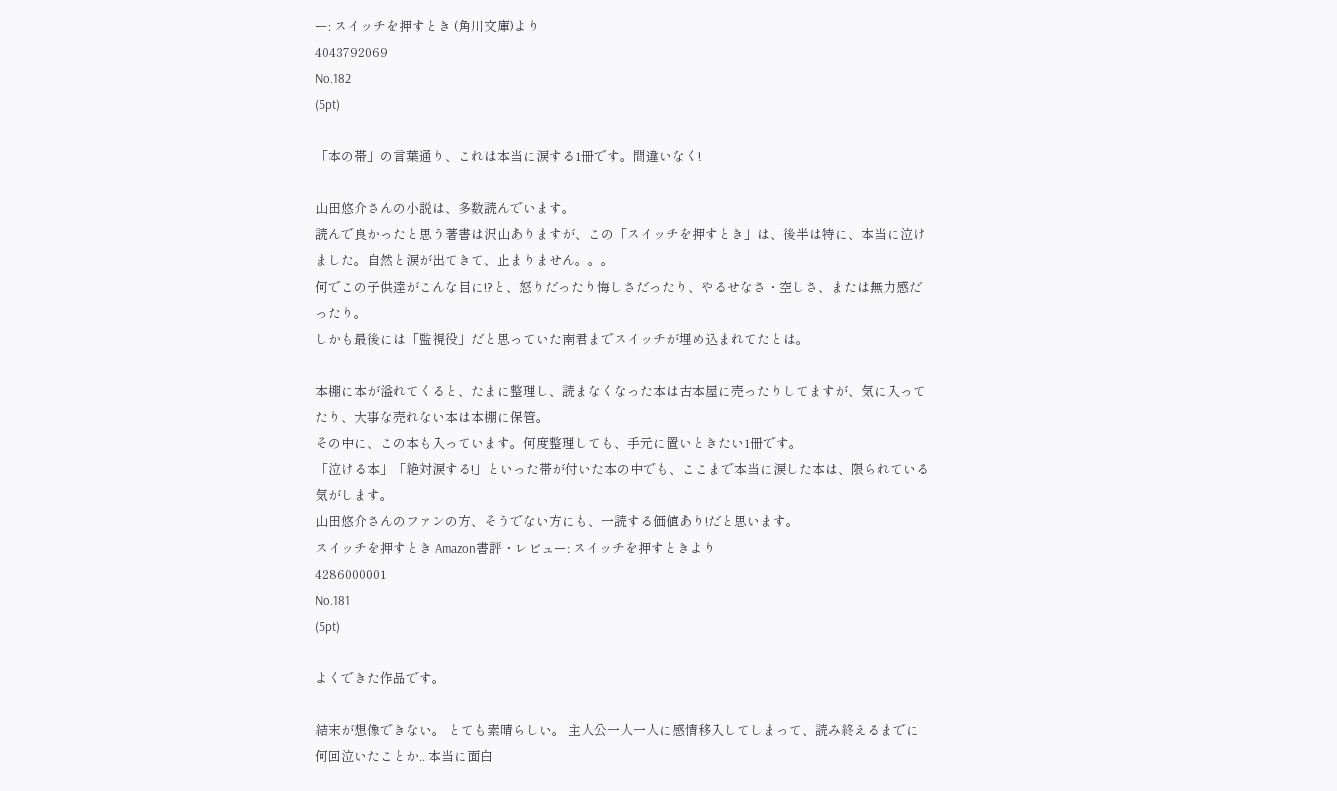ー: スイッチを押すとき (角川文庫)より
4043792069
No.182
(5pt)

「本の帯」の言葉通り、これは本当に涙する1冊です。間違いなく!

山田悠介さんの小説は、多数読んでいます。
読んで良かったと思う著書は沢山ありますが、この「スイッチを押すとき」は、後半は特に、本当に泣けました。自然と涙が出てきて、止まりません。。。
何でこの子供達がこんな目に!?と、怒りだったり悔しさだったり、やるせなさ・空しさ、または無力感だったり。
しかも最後には「監視役」だと思っていた南君までスイッチが埋め込まれてたとは。

本棚に本が溢れてくると、たまに整理し、読まなくなった本は古本屋に売ったりしてますが、気に入ってたり、大事な売れない本は本棚に保管。
その中に、この本も入っています。何度整理しても、手元に置いときたい1冊です。
「泣ける本」「絶対涙する!」といった帯が付いた本の中でも、ここまで本当に涙した本は、限られている気がします。
山田悠介さんのファンの方、そうでない方にも、一読する価値あり!だと思います。
スイッチを押すとき Amazon書評・レビュー: スイッチを押すときより
4286000001
No.181
(5pt)

よくできた作品です。

結末が想像できない。 とても素晴らしい。 主人公一人一人に感情移入してしまって、読み終えるまでに何回泣いたことか.. 本当に面白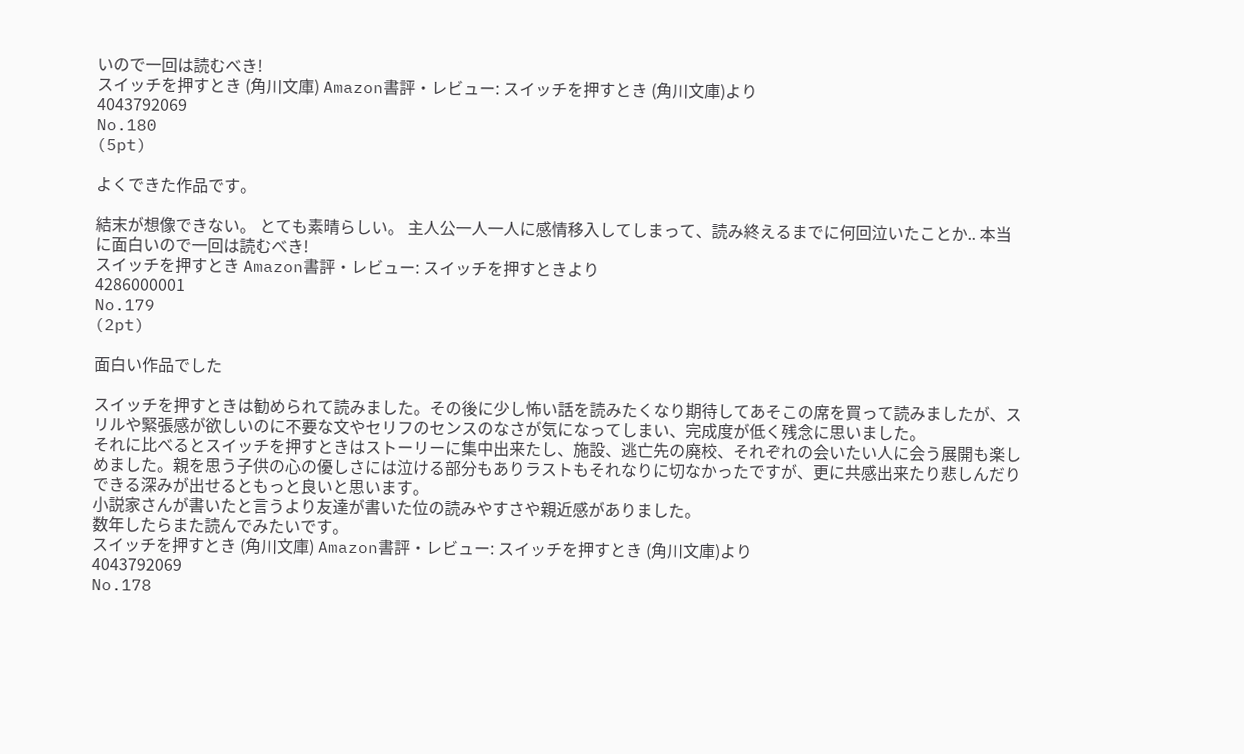いので一回は読むべき!
スイッチを押すとき (角川文庫) Amazon書評・レビュー: スイッチを押すとき (角川文庫)より
4043792069
No.180
(5pt)

よくできた作品です。

結末が想像できない。 とても素晴らしい。 主人公一人一人に感情移入してしまって、読み終えるまでに何回泣いたことか.. 本当に面白いので一回は読むべき!
スイッチを押すとき Amazon書評・レビュー: スイッチを押すときより
4286000001
No.179
(2pt)

面白い作品でした

スイッチを押すときは勧められて読みました。その後に少し怖い話を読みたくなり期待してあそこの席を買って読みましたが、スリルや緊張感が欲しいのに不要な文やセリフのセンスのなさが気になってしまい、完成度が低く残念に思いました。
それに比べるとスイッチを押すときはストーリーに集中出来たし、施設、逃亡先の廃校、それぞれの会いたい人に会う展開も楽しめました。親を思う子供の心の優しさには泣ける部分もありラストもそれなりに切なかったですが、更に共感出来たり悲しんだりできる深みが出せるともっと良いと思います。
小説家さんが書いたと言うより友達が書いた位の読みやすさや親近感がありました。
数年したらまた読んでみたいです。
スイッチを押すとき (角川文庫) Amazon書評・レビュー: スイッチを押すとき (角川文庫)より
4043792069
No.178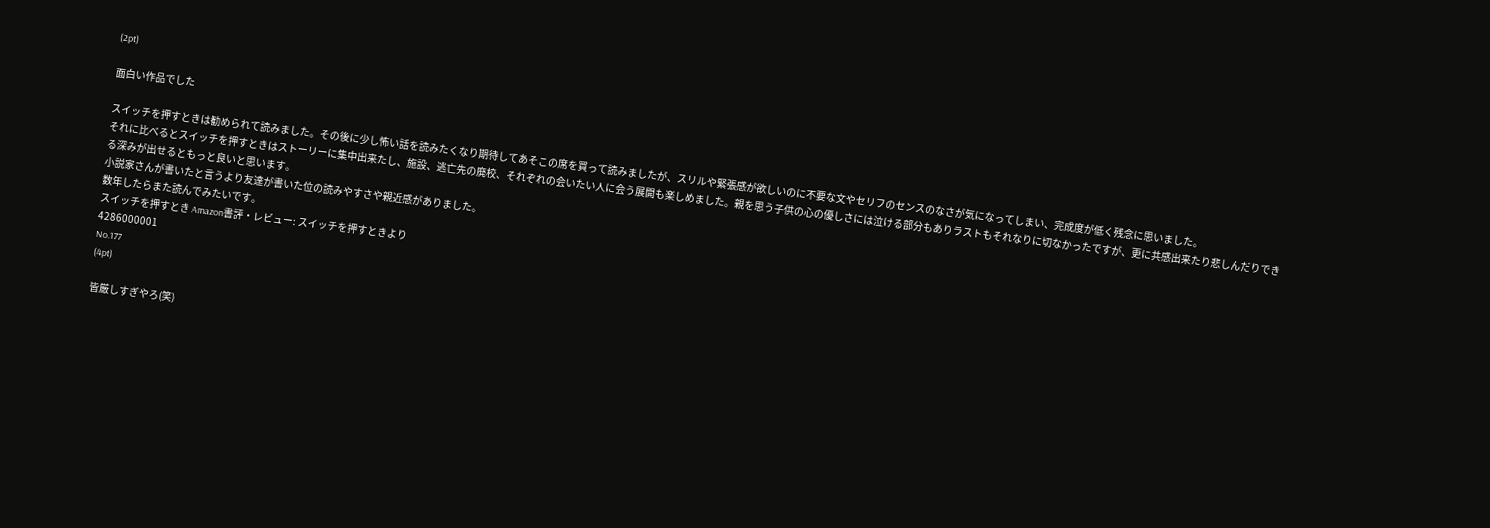(2pt)

面白い作品でした

スイッチを押すときは勧められて読みました。その後に少し怖い話を読みたくなり期待してあそこの席を買って読みましたが、スリルや緊張感が欲しいのに不要な文やセリフのセンスのなさが気になってしまい、完成度が低く残念に思いました。
それに比べるとスイッチを押すときはストーリーに集中出来たし、施設、逃亡先の廃校、それぞれの会いたい人に会う展開も楽しめました。親を思う子供の心の優しさには泣ける部分もありラストもそれなりに切なかったですが、更に共感出来たり悲しんだりできる深みが出せるともっと良いと思います。
小説家さんが書いたと言うより友達が書いた位の読みやすさや親近感がありました。
数年したらまた読んでみたいです。
スイッチを押すとき Amazon書評・レビュー: スイッチを押すときより
4286000001
No.177
(4pt)

皆厳しすぎやろ(笑)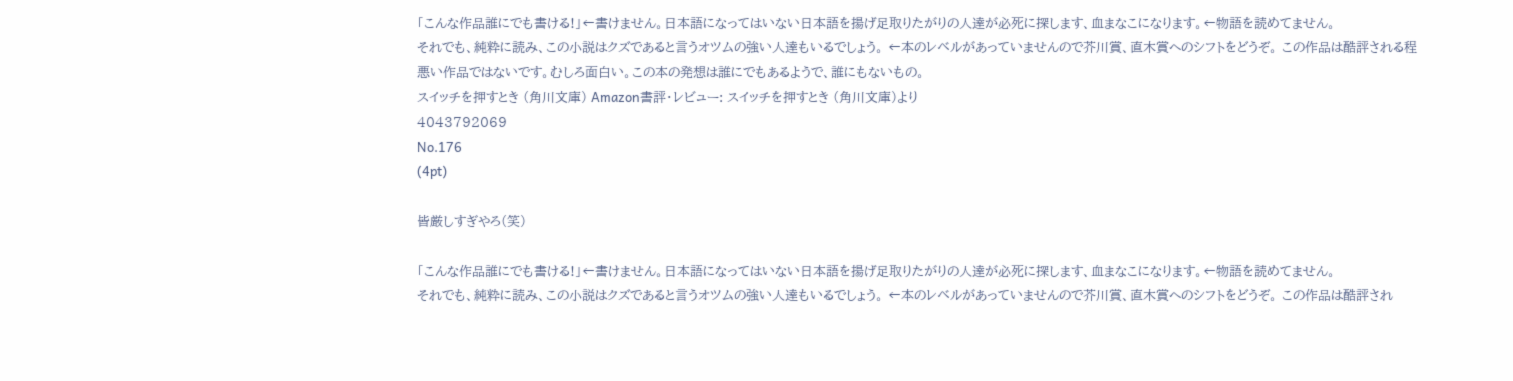「こんな作品誰にでも書ける!」←書けません。日本語になってはいない日本語を揚げ足取りたがりの人達が必死に探します、血まなこになります。←物語を読めてません。
それでも、純粋に読み、この小説はクズであると言うオツムの強い人達もいるでしょう。 ←本のレベルがあっていませんので芥川賞、直木賞へのシフトをどうぞ。 この作品は酷評される程悪い作品ではないです。むしろ面白い。この本の発想は誰にでもあるようで、誰にもないもの。
スイッチを押すとき (角川文庫) Amazon書評・レビュー: スイッチを押すとき (角川文庫)より
4043792069
No.176
(4pt)

皆厳しすぎやろ(笑)

「こんな作品誰にでも書ける!」←書けません。日本語になってはいない日本語を揚げ足取りたがりの人達が必死に探します、血まなこになります。←物語を読めてません。
それでも、純粋に読み、この小説はクズであると言うオツムの強い人達もいるでしょう。 ←本のレベルがあっていませんので芥川賞、直木賞へのシフトをどうぞ。 この作品は酷評され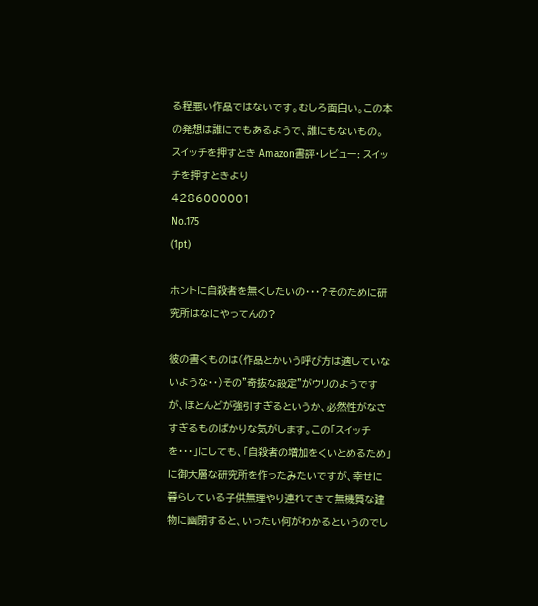る程悪い作品ではないです。むしろ面白い。この本の発想は誰にでもあるようで、誰にもないもの。
スイッチを押すとき Amazon書評・レビュー: スイッチを押すときより
4286000001
No.175
(1pt)

ホントに自殺者を無くしたいの・・・?そのために研究所はなにやってんの?

彼の書くものは(作品とかいう呼び方は適していないような・・)その”奇抜な設定”がウリのようですが、ほとんどが強引すぎるというか、必然性がなさすぎるものばかりな気がします。この「スイッチを・・・」にしても、「自殺者の増加をくいとめるため」に御大層な研究所を作ったみたいですが、幸せに暮らしている子供無理やり連れてきて無機質な建物に幽閉すると、いったい何がわかるというのでし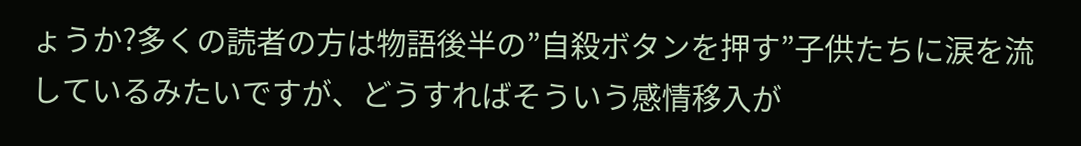ょうか?多くの読者の方は物語後半の”自殺ボタンを押す”子供たちに涙を流しているみたいですが、どうすればそういう感情移入が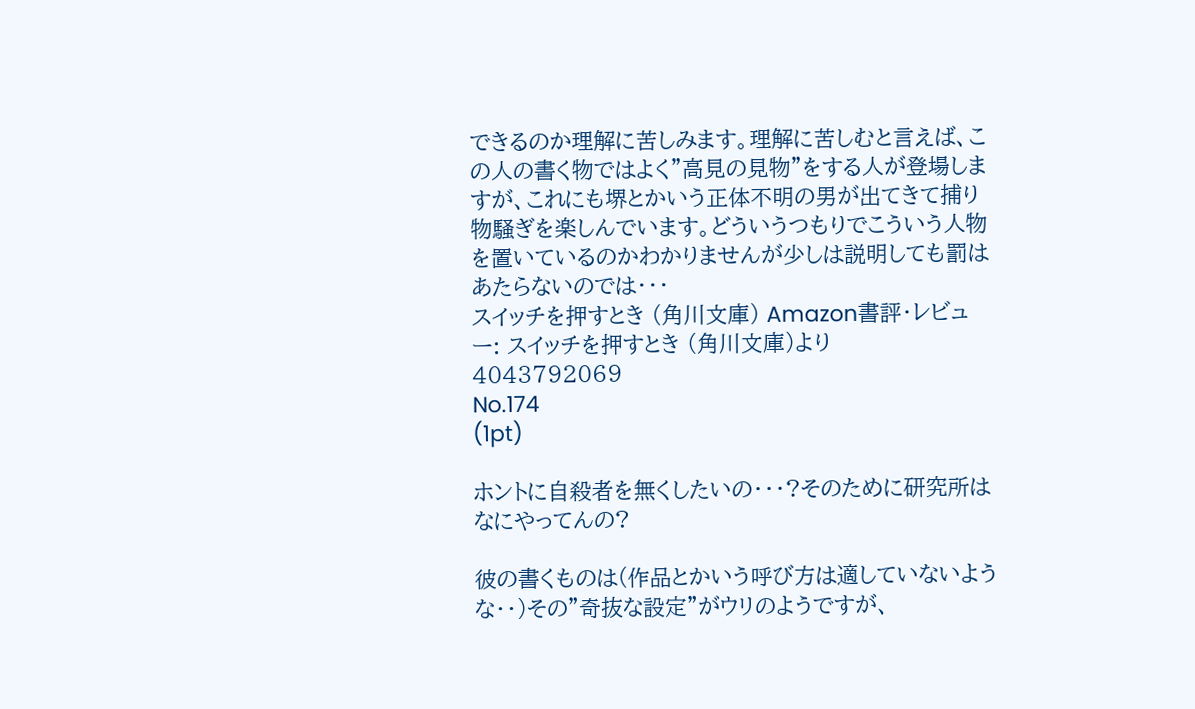できるのか理解に苦しみます。理解に苦しむと言えば、この人の書く物ではよく”高見の見物”をする人が登場しますが、これにも堺とかいう正体不明の男が出てきて捕り物騒ぎを楽しんでいます。どういうつもりでこういう人物を置いているのかわかりませんが少しは説明しても罰はあたらないのでは・・・
スイッチを押すとき (角川文庫) Amazon書評・レビュー: スイッチを押すとき (角川文庫)より
4043792069
No.174
(1pt)

ホントに自殺者を無くしたいの・・・?そのために研究所はなにやってんの?

彼の書くものは(作品とかいう呼び方は適していないような・・)その”奇抜な設定”がウリのようですが、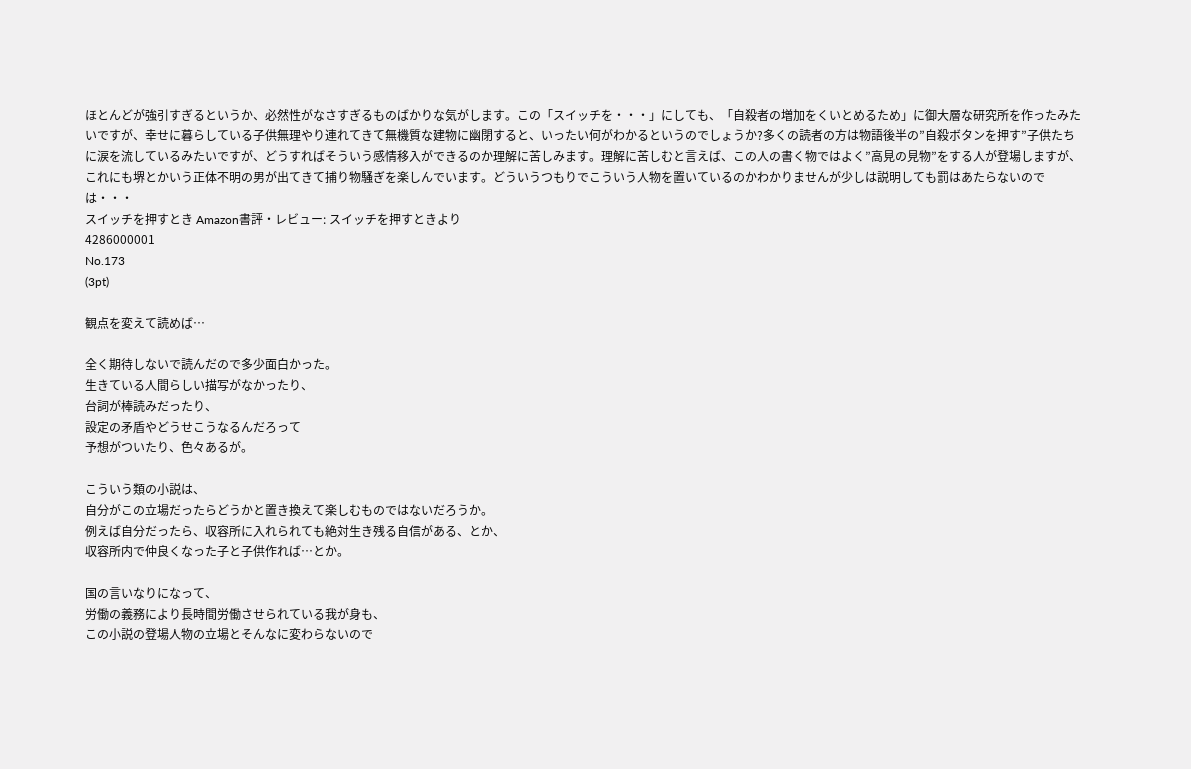ほとんどが強引すぎるというか、必然性がなさすぎるものばかりな気がします。この「スイッチを・・・」にしても、「自殺者の増加をくいとめるため」に御大層な研究所を作ったみたいですが、幸せに暮らしている子供無理やり連れてきて無機質な建物に幽閉すると、いったい何がわかるというのでしょうか?多くの読者の方は物語後半の”自殺ボタンを押す”子供たちに涙を流しているみたいですが、どうすればそういう感情移入ができるのか理解に苦しみます。理解に苦しむと言えば、この人の書く物ではよく”高見の見物”をする人が登場しますが、これにも堺とかいう正体不明の男が出てきて捕り物騒ぎを楽しんでいます。どういうつもりでこういう人物を置いているのかわかりませんが少しは説明しても罰はあたらないのでは・・・
スイッチを押すとき Amazon書評・レビュー: スイッチを押すときより
4286000001
No.173
(3pt)

観点を変えて読めば…

全く期待しないで読んだので多少面白かった。
生きている人間らしい描写がなかったり、
台詞が棒読みだったり、
設定の矛盾やどうせこうなるんだろって
予想がついたり、色々あるが。

こういう類の小説は、
自分がこの立場だったらどうかと置き換えて楽しむものではないだろうか。
例えば自分だったら、収容所に入れられても絶対生き残る自信がある、とか、
収容所内で仲良くなった子と子供作れば…とか。

国の言いなりになって、
労働の義務により長時間労働させられている我が身も、
この小説の登場人物の立場とそんなに変わらないので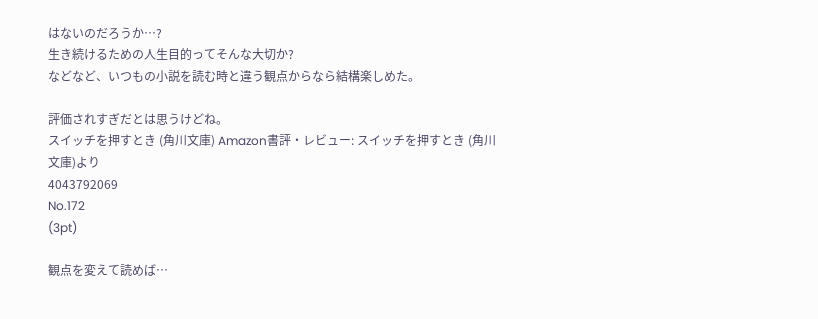はないのだろうか…?
生き続けるための人生目的ってそんな大切か?
などなど、いつもの小説を読む時と違う観点からなら結構楽しめた。

評価されすぎだとは思うけどね。
スイッチを押すとき (角川文庫) Amazon書評・レビュー: スイッチを押すとき (角川文庫)より
4043792069
No.172
(3pt)

観点を変えて読めば…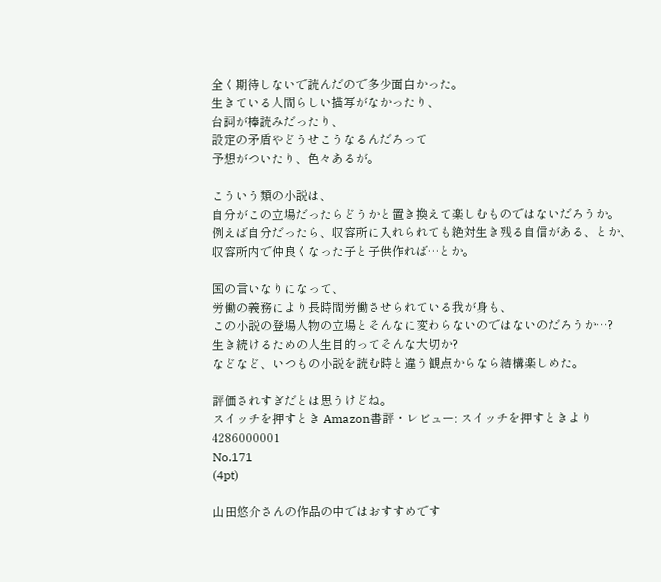全く期待しないで読んだので多少面白かった。
生きている人間らしい描写がなかったり、
台詞が棒読みだったり、
設定の矛盾やどうせこうなるんだろって
予想がついたり、色々あるが。

こういう類の小説は、
自分がこの立場だったらどうかと置き換えて楽しむものではないだろうか。
例えば自分だったら、収容所に入れられても絶対生き残る自信がある、とか、
収容所内で仲良くなった子と子供作れば…とか。

国の言いなりになって、
労働の義務により長時間労働させられている我が身も、
この小説の登場人物の立場とそんなに変わらないのではないのだろうか…?
生き続けるための人生目的ってそんな大切か?
などなど、いつもの小説を読む時と違う観点からなら結構楽しめた。

評価されすぎだとは思うけどね。
スイッチを押すとき Amazon書評・レビュー: スイッチを押すときより
4286000001
No.171
(4pt)

山田悠介さんの作品の中ではおすすめです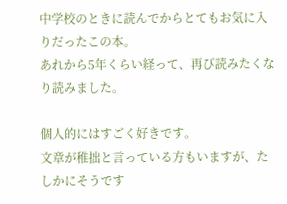中学校のときに読んでからとてもお気に入りだったこの本。
あれから5年くらい経って、再び読みたくなり読みました。

個人的にはすごく好きです。
文章が稚拙と言っている方もいますが、たしかにそうです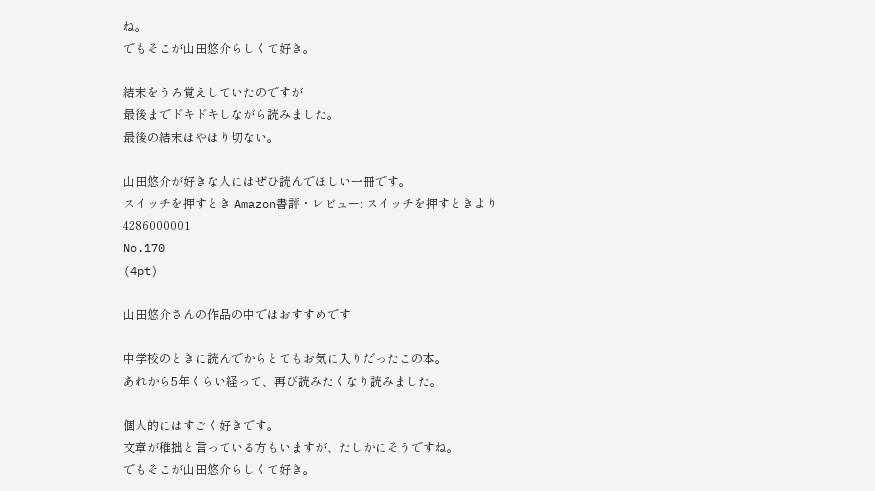ね。
でもそこが山田悠介らしくて好き。

結末をうろ覚えしていたのですが
最後までドキドキしながら読みました。
最後の結末はやはり切ない。

山田悠介が好きな人にはぜひ読んでほしい一冊です。
スイッチを押すとき Amazon書評・レビュー: スイッチを押すときより
4286000001
No.170
(4pt)

山田悠介さんの作品の中ではおすすめです

中学校のときに読んでからとてもお気に入りだったこの本。
あれから5年くらい経って、再び読みたくなり読みました。

個人的にはすごく好きです。
文章が稚拙と言っている方もいますが、たしかにそうですね。
でもそこが山田悠介らしくて好き。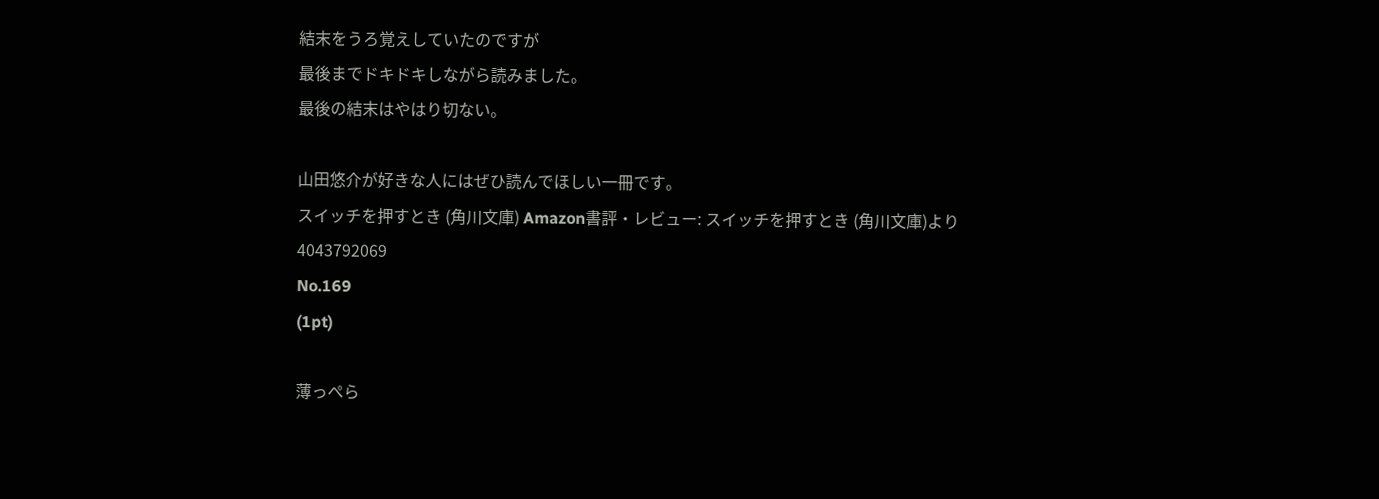結末をうろ覚えしていたのですが
最後までドキドキしながら読みました。
最後の結末はやはり切ない。

山田悠介が好きな人にはぜひ読んでほしい一冊です。
スイッチを押すとき (角川文庫) Amazon書評・レビュー: スイッチを押すとき (角川文庫)より
4043792069
No.169
(1pt)

薄っぺら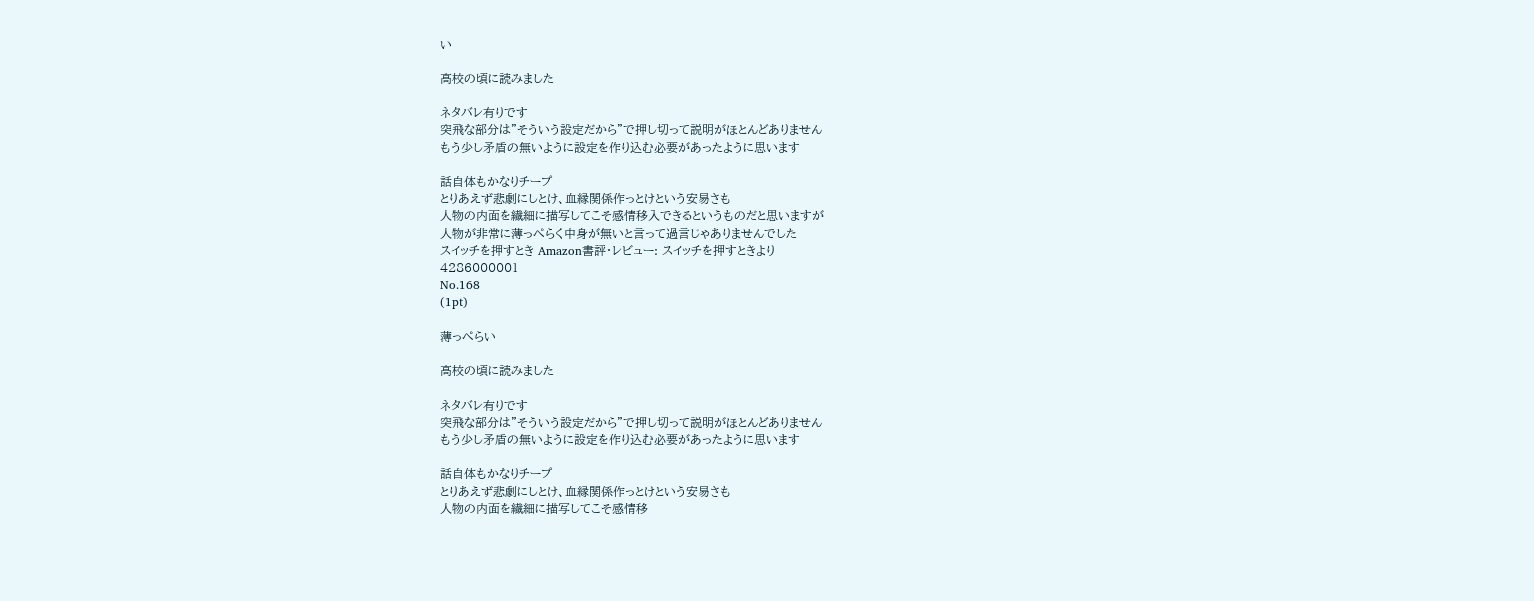い

高校の頃に読みました

ネタバレ有りです
突飛な部分は"そういう設定だから"で押し切って説明がほとんどありません
もう少し矛盾の無いように設定を作り込む必要があったように思います

話自体もかなりチープ
とりあえず悲劇にしとけ、血縁関係作っとけという安易さも
人物の内面を繊細に描写してこそ感情移入できるというものだと思いますが
人物が非常に薄っぺらく中身が無いと言って過言じゃありませんでした
スイッチを押すとき Amazon書評・レビュー: スイッチを押すときより
4286000001
No.168
(1pt)

薄っぺらい

高校の頃に読みました

ネタバレ有りです
突飛な部分は"そういう設定だから"で押し切って説明がほとんどありません
もう少し矛盾の無いように設定を作り込む必要があったように思います

話自体もかなりチープ
とりあえず悲劇にしとけ、血縁関係作っとけという安易さも
人物の内面を繊細に描写してこそ感情移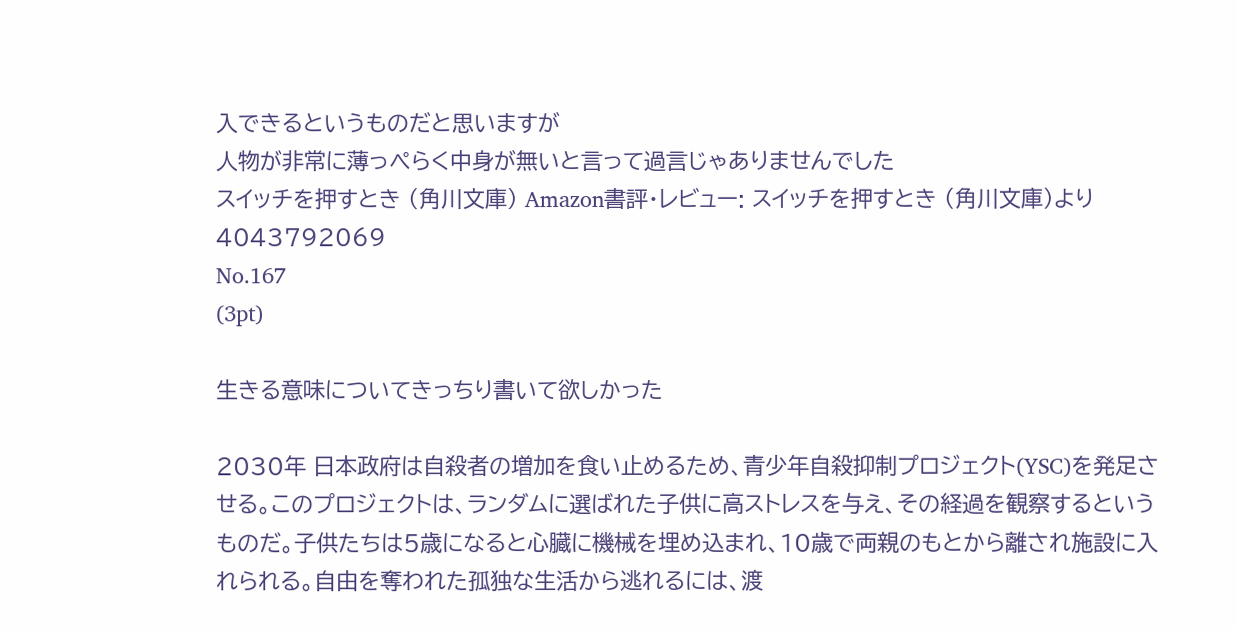入できるというものだと思いますが
人物が非常に薄っぺらく中身が無いと言って過言じゃありませんでした
スイッチを押すとき (角川文庫) Amazon書評・レビュー: スイッチを押すとき (角川文庫)より
4043792069
No.167
(3pt)

生きる意味についてきっちり書いて欲しかった

2030年 日本政府は自殺者の増加を食い止めるため、青少年自殺抑制プロジェクト(YSC)を発足させる。このプロジェクトは、ランダムに選ばれた子供に高ストレスを与え、その経過を観察するというものだ。子供たちは5歳になると心臓に機械を埋め込まれ、10歳で両親のもとから離され施設に入れられる。自由を奪われた孤独な生活から逃れるには、渡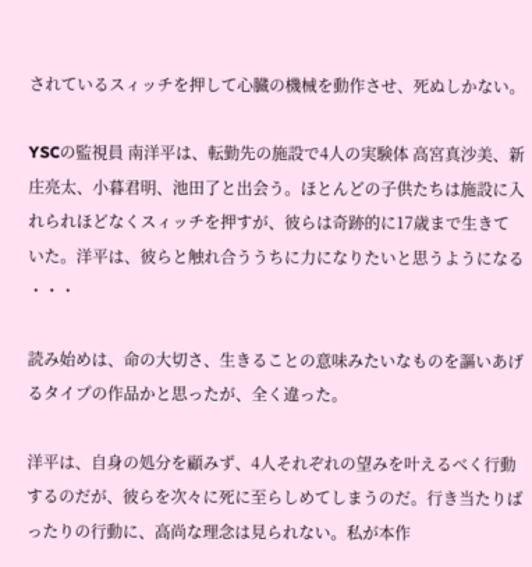されているスィッチを押して心臓の機械を動作させ、死ぬしかない。

YSCの監視員 南洋平は、転勤先の施設で4人の実験体 高宮真沙美、新庄亮太、小暮君明、池田了と出会う。ほとんどの子供たちは施設に入れられほどなくスィッチを押すが、彼らは奇跡的に17歳まで生きていた。洋平は、彼らと触れ合ううちに力になりたいと思うようになる ・・・

読み始めは、命の大切さ、生きることの意味みたいなものを謳いあげるタイプの作品かと思ったが、全く違った。

洋平は、自身の処分を顧みず、4人それぞれの望みを叶えるべく行動するのだが、彼らを次々に死に至らしめてしまうのだ。行き当たりばったりの行動に、高尚な理念は見られない。私が本作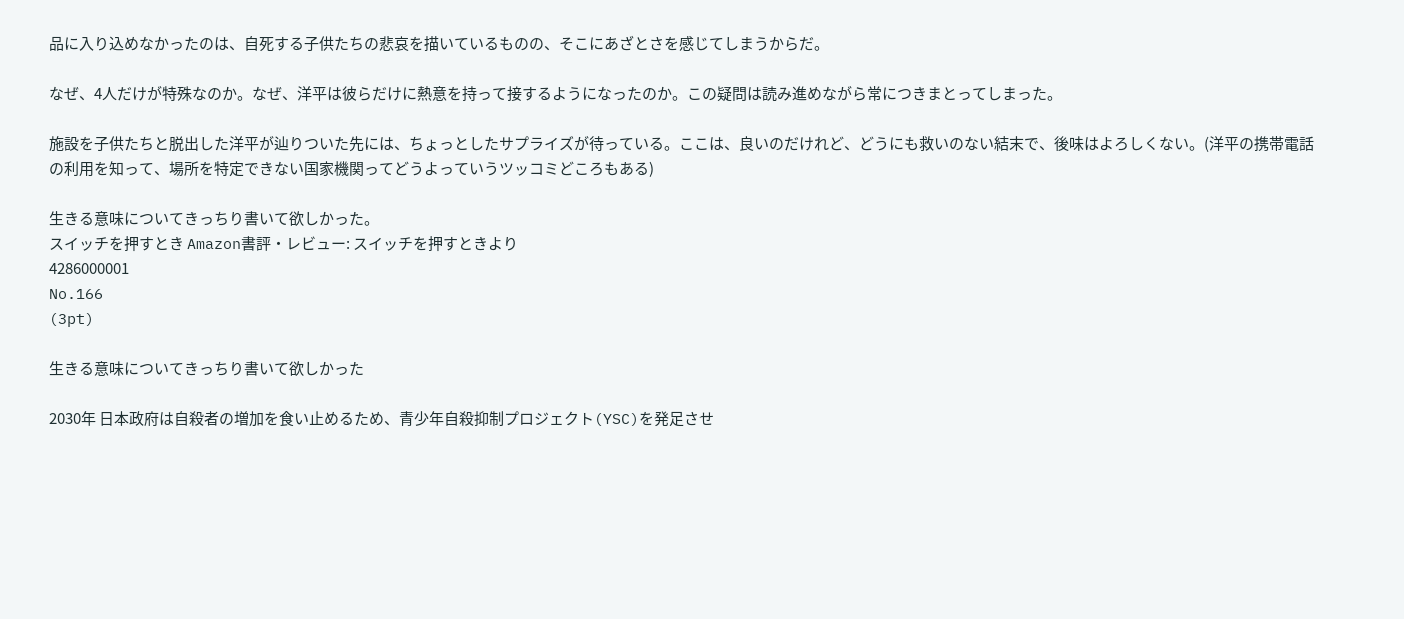品に入り込めなかったのは、自死する子供たちの悲哀を描いているものの、そこにあざとさを感じてしまうからだ。

なぜ、4人だけが特殊なのか。なぜ、洋平は彼らだけに熱意を持って接するようになったのか。この疑問は読み進めながら常につきまとってしまった。

施設を子供たちと脱出した洋平が辿りついた先には、ちょっとしたサプライズが待っている。ここは、良いのだけれど、どうにも救いのない結末で、後味はよろしくない。(洋平の携帯電話の利用を知って、場所を特定できない国家機関ってどうよっていうツッコミどころもある)

生きる意味についてきっちり書いて欲しかった。
スイッチを押すとき Amazon書評・レビュー: スイッチを押すときより
4286000001
No.166
(3pt)

生きる意味についてきっちり書いて欲しかった

2030年 日本政府は自殺者の増加を食い止めるため、青少年自殺抑制プロジェクト(YSC)を発足させ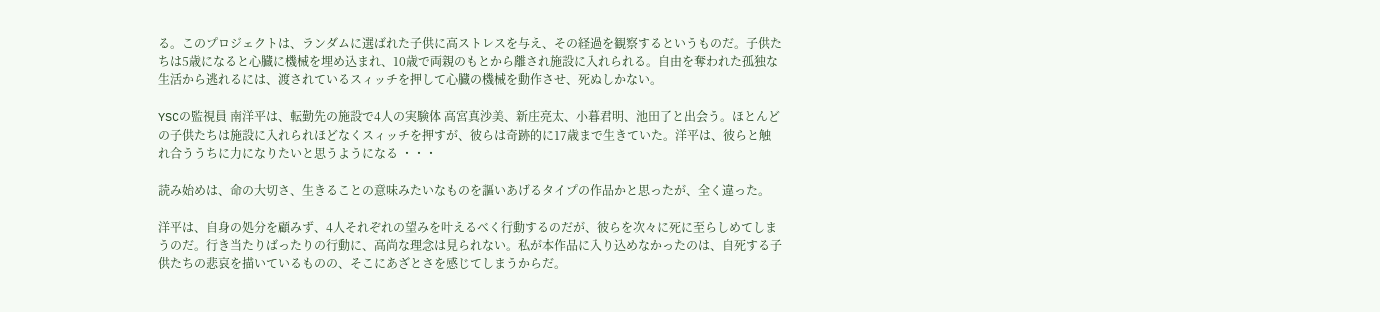る。このプロジェクトは、ランダムに選ばれた子供に高ストレスを与え、その経過を観察するというものだ。子供たちは5歳になると心臓に機械を埋め込まれ、10歳で両親のもとから離され施設に入れられる。自由を奪われた孤独な生活から逃れるには、渡されているスィッチを押して心臓の機械を動作させ、死ぬしかない。

YSCの監視員 南洋平は、転勤先の施設で4人の実験体 高宮真沙美、新庄亮太、小暮君明、池田了と出会う。ほとんどの子供たちは施設に入れられほどなくスィッチを押すが、彼らは奇跡的に17歳まで生きていた。洋平は、彼らと触れ合ううちに力になりたいと思うようになる ・・・

読み始めは、命の大切さ、生きることの意味みたいなものを謳いあげるタイプの作品かと思ったが、全く違った。

洋平は、自身の処分を顧みず、4人それぞれの望みを叶えるべく行動するのだが、彼らを次々に死に至らしめてしまうのだ。行き当たりばったりの行動に、高尚な理念は見られない。私が本作品に入り込めなかったのは、自死する子供たちの悲哀を描いているものの、そこにあざとさを感じてしまうからだ。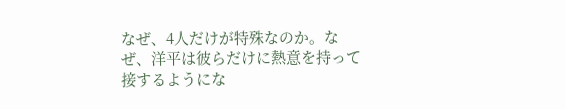なぜ、4人だけが特殊なのか。なぜ、洋平は彼らだけに熱意を持って接するようにな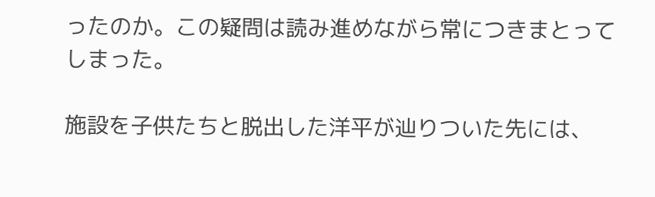ったのか。この疑問は読み進めながら常につきまとってしまった。

施設を子供たちと脱出した洋平が辿りついた先には、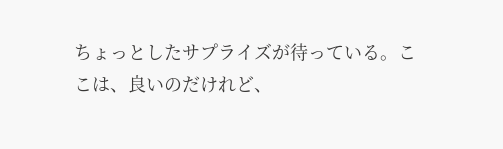ちょっとしたサプライズが待っている。ここは、良いのだけれど、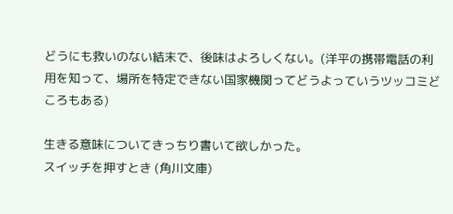どうにも救いのない結末で、後味はよろしくない。(洋平の携帯電話の利用を知って、場所を特定できない国家機関ってどうよっていうツッコミどころもある)

生きる意味についてきっちり書いて欲しかった。
スイッチを押すとき (角川文庫)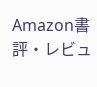Amazon書評・レビュ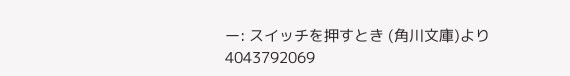ー: スイッチを押すとき (角川文庫)より
4043792069